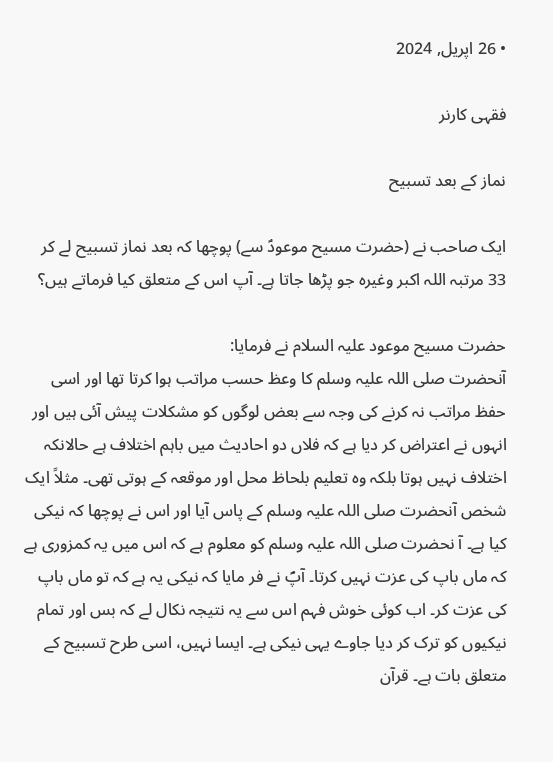• 26 اپریل, 2024

فقہی کارنر

نماز کے بعد تسبیح

ایک صاحب نے (حضرت مسیح موعودؑ سے) پوچھا کہ بعد نماز تسبیح لے کر 33 مرتبہ اللہ اکبر وغیرہ جو پڑھا جاتا ہے۔ آپ اس کے متعلق کیا فرماتے ہیں؟

حضرت مسیح موعود علیہ السلام نے فرمایا:
آنحضرت صلی اللہ علیہ وسلم کا وعظ حسب مراتب ہوا کرتا تھا اور اسی حفظ مراتب نہ کرنے کی وجہ سے بعض لوگوں کو مشکلات پیش آئی ہیں اور انہوں نے اعتراض کر دیا ہے کہ فلاں دو احادیث میں باہم اختلاف ہے حالانکہ اختلاف نہیں ہوتا بلکہ وہ تعلیم بلحاظ محل اور موقعہ کے ہوتی تھی۔ مثلاً ایک شخص آنحضرت صلی اللہ علیہ وسلم کے پاس آیا اور اس نے پوچھا کہ نیکی کیا ہے۔ آ نحضرت صلی اللہ علیہ وسلم کو معلوم ہے کہ اس میں یہ کمزوری ہے کہ ماں باپ کی عزت نہیں کرتا۔ آپؐ نے فر مایا کہ نیکی یہ ہے کہ تو ماں باپ کی عزت کر۔ اب کوئی خوش فہم اس سے یہ نتیجہ نکال لے کہ بس اور تمام نیکیوں کو ترک کر دیا جاوے یہی نیکی ہے۔ ایسا نہیں، اسی طرح تسبیح کے متعلق بات ہے۔ قرآن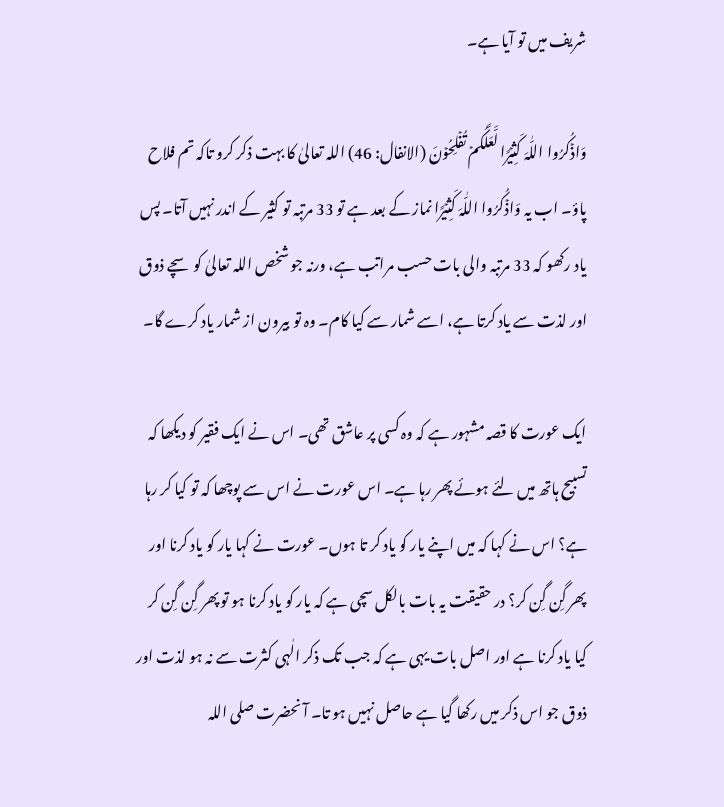شریف میں تو آیا ہے۔

وَاذۡکُرُوا اللّٰہَ کَثِیۡرًا لَّعَلَّکُمۡ تُفۡلِحُوۡنَ (الانفال: 46) اللہ تعالیٰ کا بہت ذکر کرو تاکہ تم فلاح پاؤ۔ اب یہ وَاذۡکُرُوا اللّٰہَ کَثِیۡرًا نماز کے بعد ہے تو 33 مرتبہ تو کثیر کے اندر نہیں آتا۔ پس یاد رکھو کہ 33 مرتبہ والی بات حسب مراتب ہے، ورنہ جو شخص اللہ تعالیٰ کو سچے ذوق اور لذت سے یاد کرتا ہے، اسے شمار سے کیا کام۔ وہ تو بیرون از شمار یاد کرے گا۔

ایک عورت کا قصہ مشہور ہے کہ وہ کسی پر عاشق تھی۔ اس نے ایک فقیر کو دیکھا کہ تسبیح ہاتھ میں لئے ہوئے پھر رہا ہے۔ اس عورت نے اس سے پوچھا کہ تو کیا کر رہا ہے؟ اس نے کہا کہ میں اپنے یار کو یاد کر تا ہوں۔ عورت نے کہا یار کو یاد کرنا اور پھر گِن گِن کر؟ در حقیقت یہ بات بالکل سچی ہے کہ یار کو یاد کرنا ہو تو پھر گِن گِن کر کیا یاد کرنا ہے اور اصل بات یہی ہے کہ جب تک ذکر الٰہی کثرت سے نہ ہو لذت اور ذوق جو اس ذکر میں رکھا گیا ہے حاصل نہیں ہو تا۔ آ نحضرت صلی اللہ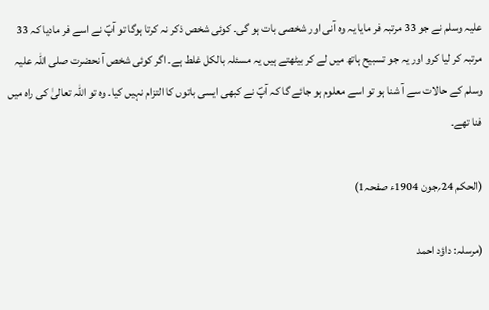علیہ وسلم نے جو 33 مرتبہ فر مایا یہ وہ آنی اور شخصی بات ہو گی۔ کوئی شخص ذکر نہ کرتا ہوگا تو آپؐ نے اسے فر مادیا کہ 33 مرتبہ کر لیا کرو اور یہ جو تسبیح ہاتھ میں لے کر بیٹھتے ہیں یہ مسئلہ بالکل غلط ہے۔ اگر کوئی شخص آ نحضرت صلی اللہ علیہ وسلم کے حالات سے آ شنا ہو تو اسے معلوم ہو جائے گا کہ آپؐ نے کبھی ایسی باتوں کا التزام نہیں کیا۔ وہ تو اللہ تعالیٰ کی راہ میں فنا تھے۔

(الحکم 24؍جون 1904ء صفحہ1)

(مرسلہ: داؤد احمد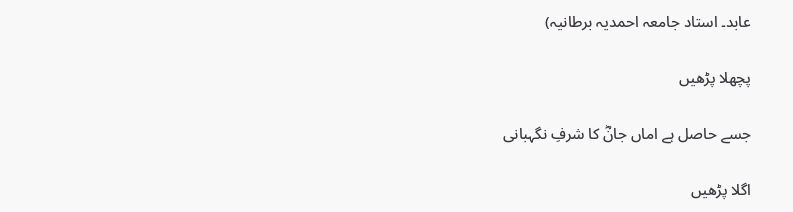عابد۔ استاد جامعہ احمدیہ برطانیہ)

پچھلا پڑھیں

جسے حاصل ہے اماں جانؓ کا شرفِ نگہبانی

اگلا پڑھیں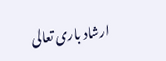ارشاد باری تعالی